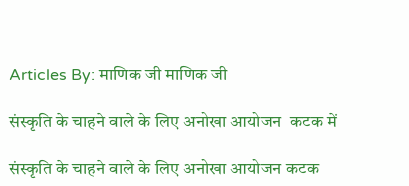Articles By: माणिक जी माणिक जी

संस्कृति के चाहने वाले के लिए अनोखा आयोजन  कटक में

संस्कृति के चाहने वाले के लिए अनोखा आयोजन कटक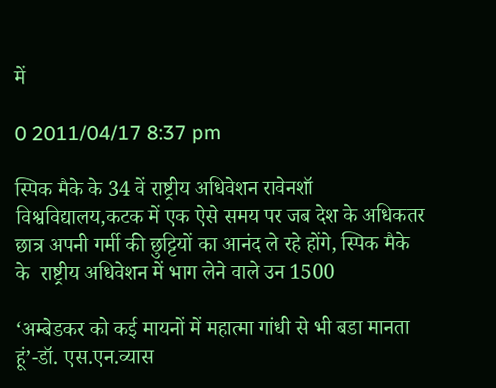में

0 2011/04/17 8:37 pm

स्पिक मैके के 34 वें राष्ट्रीय अधिवेशन रावेनशॉ विश्वविद्यालय,कटक में एक ऐसे समय पर जब देश के अधिकतर छात्र अपनी गर्मी की छुट्टियों का आनंद ले रहे होंगे, स्पिक मैके   के  राष्ट्रीय अधिवेशन में भाग लेने वाले उन 1500

‘अम्बेडकर को कई मायनों में महात्मा गांधी से भी बडा मानता हूं’-डॉ. एस.एन.व्यास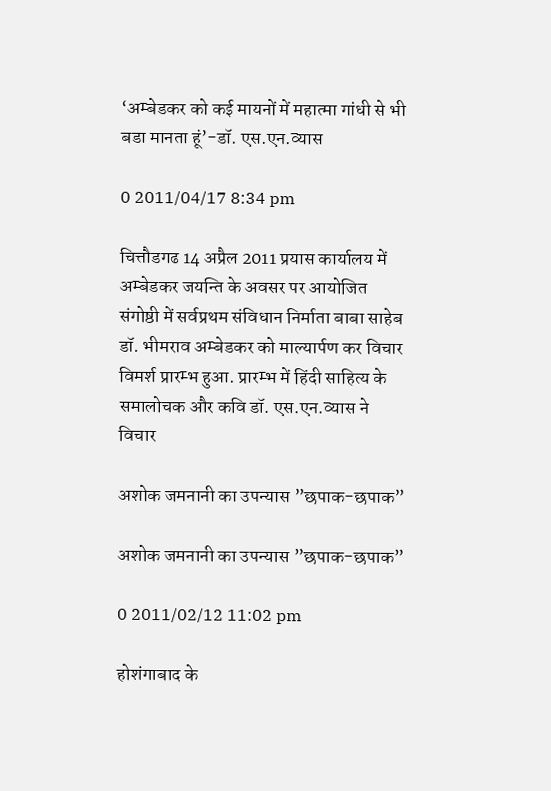‘अम्बेडकर को कई मायनों में महात्मा गांधी से भी बडा मानता हूं’-डॉ. एस.एन.व्यास

0 2011/04/17 8:34 pm

चित्तौडगढ 14 अप्रैल 2011 प्रयास कार्यालय में अम्बेडकर जयन्ति के अवसर पर आयोजित संगोष्ठी में सर्वप्रथम संविधान निर्माता बाबा साहेब डॉ. भीमराव अम्बेडकर को माल्यार्पण कर विचार विमर्श प्रारम्भ हुआ. प्रारम्भ में हिंदी साहित्य के समालोचक और कवि डॉ. एस.एन.व्यास ने विचार

अशोक जमनानी का उपन्यास ”छपाक-छपाक”

अशोक जमनानी का उपन्यास ”छपाक-छपाक”

0 2011/02/12 11:02 pm

होशंगाबाद के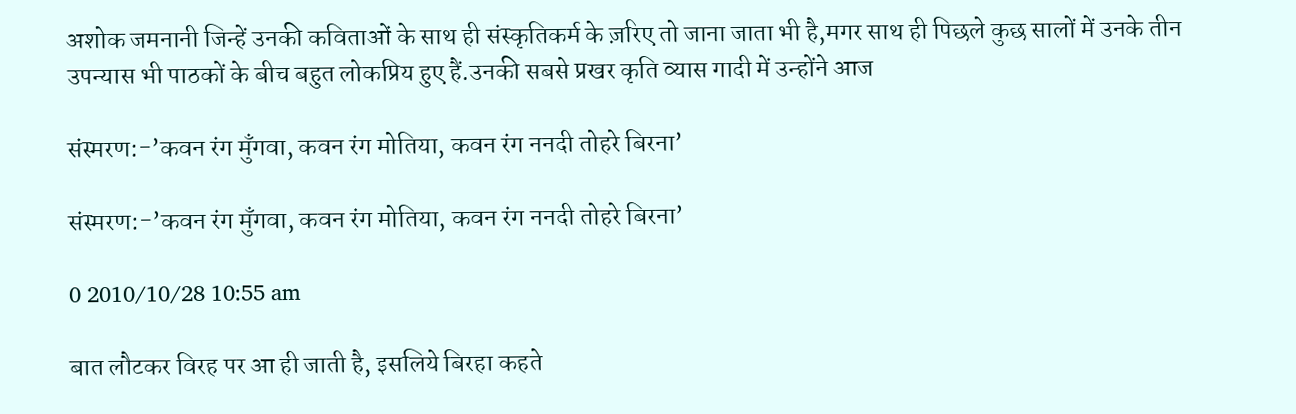अशोक जमनानी जिन्हें उनकी कविताओं के साथ ही संस्कृतिकर्म के ज़रिए तो जाना जाता भी है,मगर साथ ही पिछले कुछ सालों में उनके तीन उपन्यास भी पाठकों के बीच बहुत लोकप्रिय हुए हैं.उनकी सबसे प्रखर कृति व्यास गादी में उन्होंने आज

संस्मरण:-’कवन रंग मुँगवा, कवन रंग मोतिया, कवन रंग ननदी तोहरे बिरना’

संस्मरण:-’कवन रंग मुँगवा, कवन रंग मोतिया, कवन रंग ननदी तोहरे बिरना’

0 2010/10/28 10:55 am

बात लौटकर विरह पर आ ही जाती है, इसलिये बिरहा कहते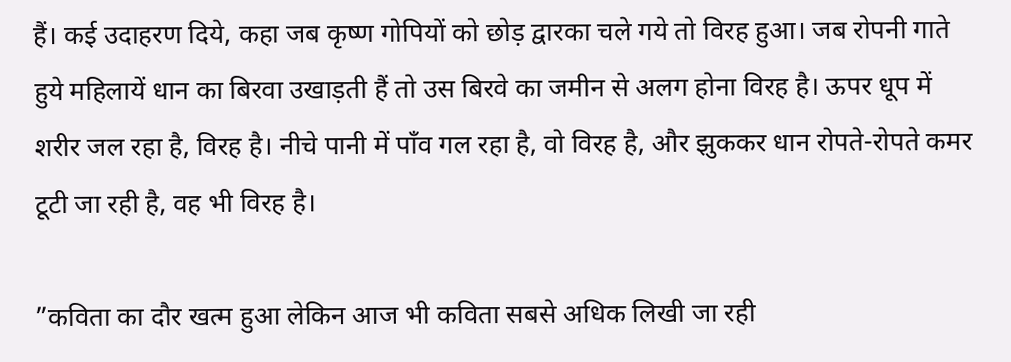हैं। कई उदाहरण दिये, कहा जब कृष्ण गोपियों को छोड़ द्वारका चले गये तो विरह हुआ। जब रोपनी गाते हुये महिलायें धान का बिरवा उखाड़ती हैं तो उस बिरवे का जमीन से अलग होना विरह है। ऊपर धूप में शरीर जल रहा है, विरह है। नीचे पानी में पाँव गल रहा है, वो विरह है, और झुककर धान रोपते-रोपते कमर टूटी जा रही है, वह भी विरह है।

”कविता का दौर खत्म हुआ लेकिन आज भी कविता सबसे अधिक लिखी जा रही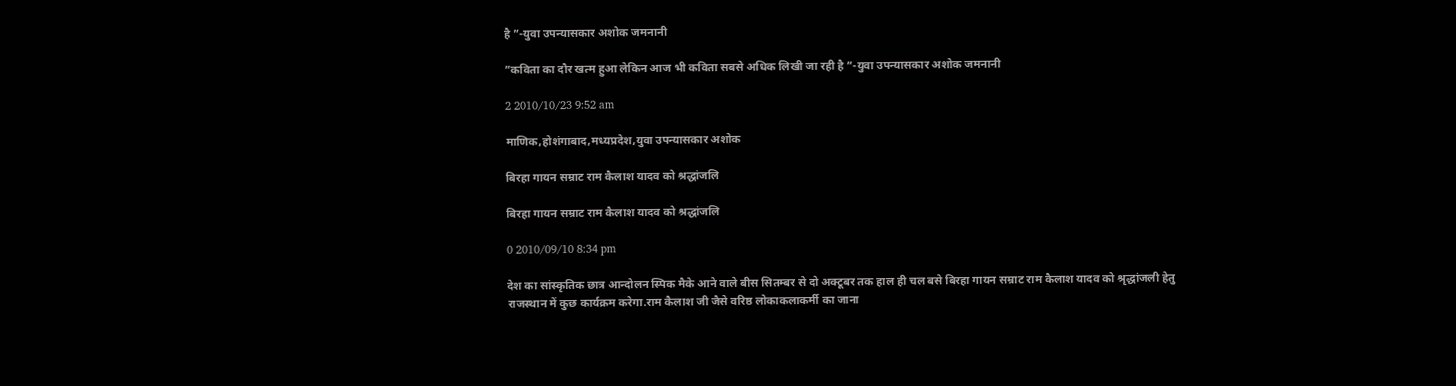है ”-युवा उपन्यासकार अशोक जमनानी

”कविता का दौर खत्म हुआ लेकिन आज भी कविता सबसे अधिक लिखी जा रही है ”-युवा उपन्यासकार अशोक जमनानी

2 2010/10/23 9:52 am

माणिक,होशंगाबाद,मध्यप्रदेश,युवा उपन्यासकार अशोक

बिरहा गायन सम्राट राम कैलाश यादव को श्रद्धांजलि

बिरहा गायन सम्राट राम कैलाश यादव को श्रद्धांजलि

0 2010/09/10 8:34 pm

देश का सांस्कृतिक छात्र आन्दोलन स्पिक मैके आने वाले बीस सितम्बर से दो अक्टूबर तक हाल ही चल बसे बिरहा गायन सम्राट राम कैलाश यादव को श्रृद्धांजली हेतु राजस्थान में कुछ कार्यक्रम करेगा.राम कैलाश जी जैसे वरिष्ठ लोकाकलाकर्मी का जाना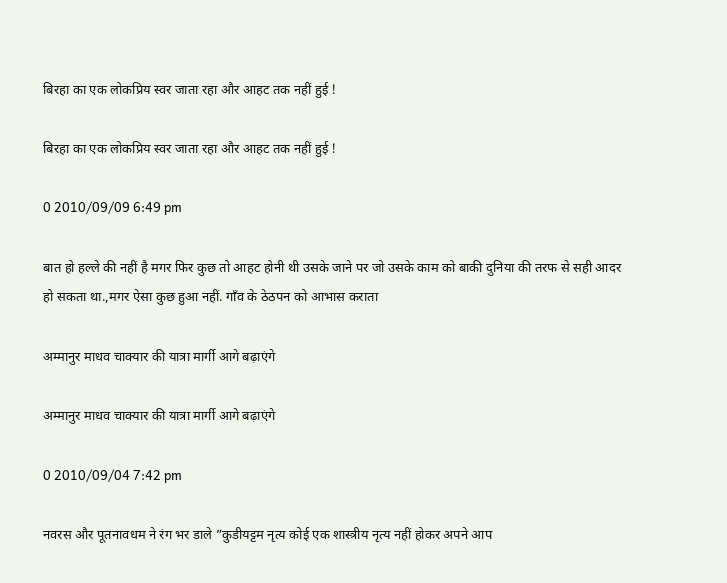बिरहा का एक लोकप्रिय स्वर जाता रहा और आहट तक नहीं हुई !

बिरहा का एक लोकप्रिय स्वर जाता रहा और आहट तक नहीं हुई !

0 2010/09/09 6:49 pm

बात हो हल्ले की नहीं है मगर फिर कुछ तो आहट होनी थी उसके जाने पर जो उसके काम को बाकी दुनिया की तरफ से सही आदर हो सकता था.,मगर ऐसा कुछ हुआ नहीं. गाँव के ठेठपन को आभास कराता

अम्मानुर माधव चाक्यार की यात्रा मार्गी आगे बढ़ाएंगे

अम्मानुर माधव चाक्यार की यात्रा मार्गी आगे बढ़ाएंगे

0 2010/09/04 7:42 pm

नवरस और पूतनावधम ने रंग भर डाले ”कुडीयट्टम नृत्य कोई एक शास्त्रीय नृत्य नहीं होकर अपने आप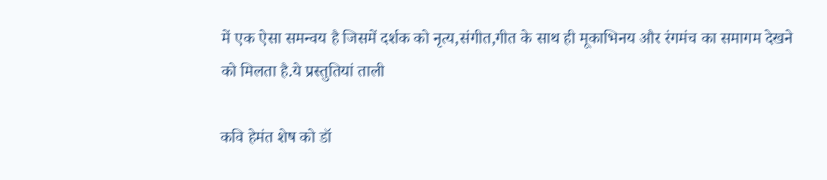में एक ऐसा समन्वय है जिसमें दर्शक को नृत्य,संगीत,गीत के साथ ही मूकाभिनय और रंगमंच का समागम देखने को मिलता है.ये प्रस्तुतियां ताली

कवि हेमंत शेष को डॉ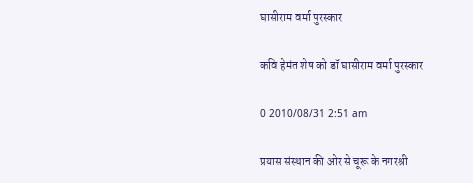घासीराम वर्मा पुरस्कार

कवि हेमंत शेष को डॉ घासीराम वर्मा पुरस्कार

0 2010/08/31 2:51 am

प्रयास संस्थान की ओर से चूरू के नगरश्री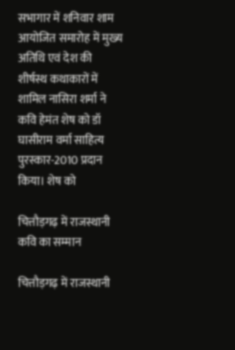सभागार में शनिवार शाम आयोजित समारोह में मुख्य अतिथि एवं देश की शीर्षस्थ कथाकारों में शामिल नासिरा शर्मा ने कवि हेमंत शेष को डॉ घासीराम वर्मा साहित्य पुरस्कार-2010 प्रदान किया। शेष को

चित्तौड़गढ़ में राजस्थानी कवि का सम्मान

चित्तौड़गढ़ में राजस्थानी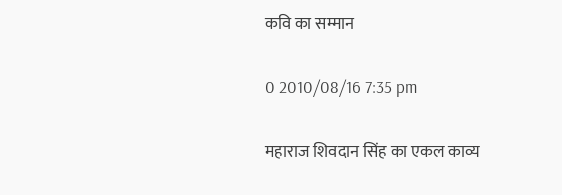कवि का सम्मान

0 2010/08/16 7:35 pm

महाराज शिवदान सिंह का एकल काव्य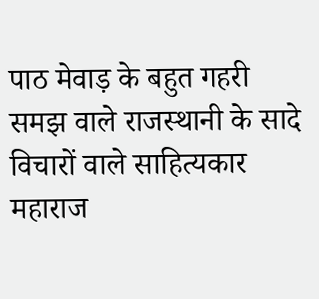पाठ मेवाड़ के बहुत गहरी समझ वाले राजस्थानी के सादे विचारों वाले साहित्यकार महाराज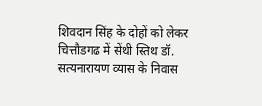शिवदान सिंह के दोहों को लेकर चित्तौडगढ में सेंथी स्तिथ डॉ. सत्यनारायण व्यास के निवास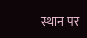स्थान पर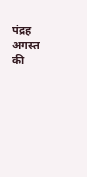पंद्रह अगस्त की